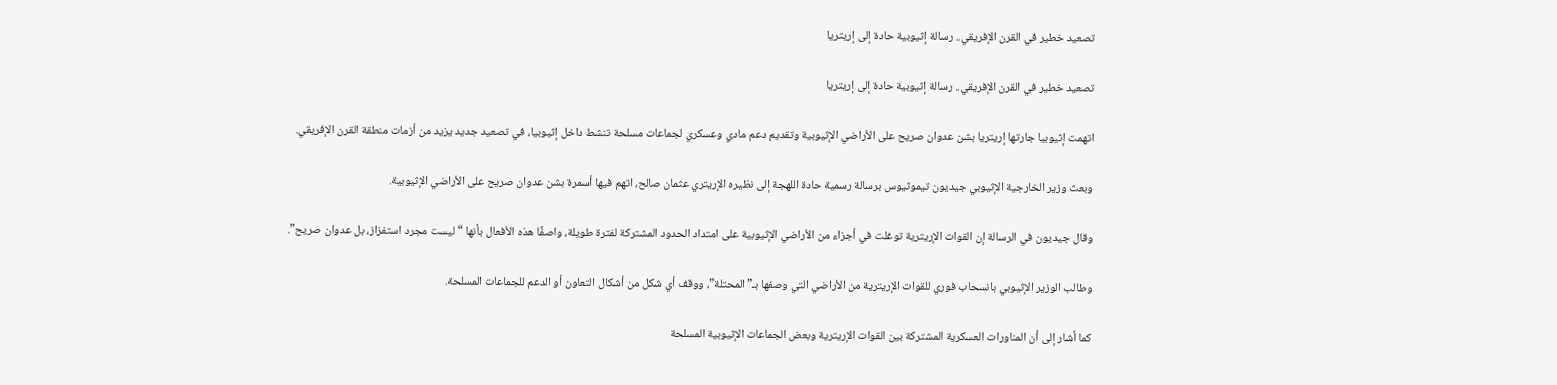تصعيد خطير في القرن الإفريقي.. رسالة إثيوبية حادة إلى إريتريا

تصعيد خطير في القرن الإفريقي.. رسالة إثيوبية حادة إلى إريتريا

اتهمت إثيوبيا جارتها إريتريا بشن عدوان صريح على الأراضي الإثيوبية وتقديم دعم مادي وعسكري لجماعات مسلحة تنشط داخل إثيوبيا، في تصعيد جديد يزيد من أزمات منطقة القرن الإفريقي.

وبعث وزير الخارجية الإثيوبي جيديون تيموثيوس برسالة رسمية حادة اللهجة إلى نظيره الإريتري عثمان صالح، اتهم فيها أسمرة بشن عدوان صريح على الأراضي الإثيوبية.

وقال جيديون في الرسالة إن القوات الإريترية توغلت في أجزاء من الأراضي الإثيوبية على امتداد الحدود المشتركة لفترة طويلة، واصفًا هذه الأفعال بأنها “ليست مجرد استفزاز، بل عدوان صريح”.

وطالب الوزير الإثيوبي بانسحاب فوري للقوات الإريترية من الأراضي التي وصفها بـ”المحتلة”، ووقف أي شكل من أشكال التعاون أو الدعم للجماعات المسلحة.

كما أشار إلى أن المناورات العسكرية المشتركة بين القوات الإريترية وبعض الجماعات الإثيوبية المسلحة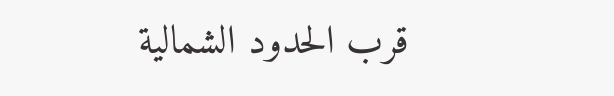قرب الحدود الشمالية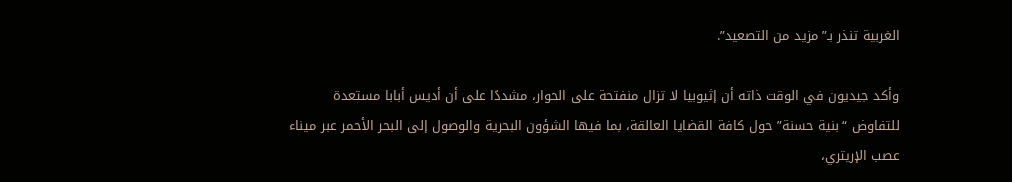الغربية تنذر بـ”مزيد من التصعيد”.

وأكد جيديون في الوقت ذاته أن إثيوبيا لا تزال منفتحة على الحوار، مشددًا على أن أديس أبابا مستعدة للتفاوض “بنية حسنة” حول كافة القضايا العالقة، بما فيها الشؤون البحرية والوصول إلى البحر الأحمر عبر ميناء عصب الإريتري،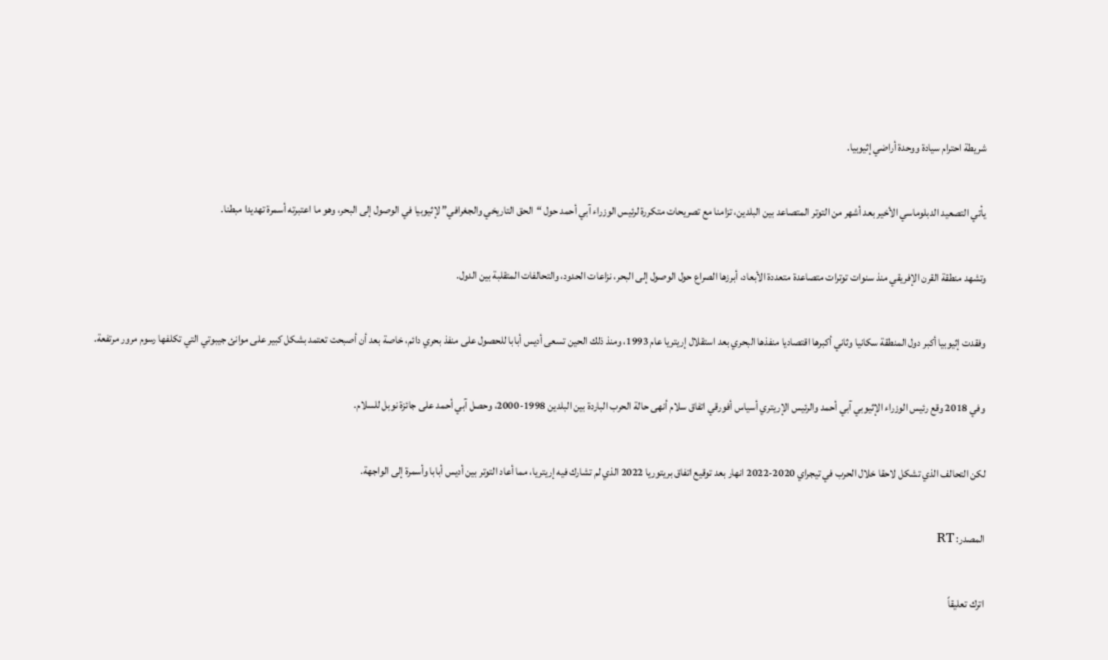شريطة احترام سيادة ووحدة أراضي إثيوبيا.

يأتي التصعيد الدبلوماسي الأخير بعد أشهر من التوتر المتصاعد بين البلدين، تزامنا مع تصريحات متكررة لرئيس الوزراء آبي أحمد حول “الحق التاريخي والجغرافي” لإثيوبيا في الوصول إلى البحر، وهو ما اعتبرته أسمرة تهديدا مبطنا.

وتشهد منطقة القرن الإفريقي منذ سنوات توترات متصاعدة متعددة الأبعاد، أبرزها الصراع حول الوصول إلى البحر، نزاعات الحدود، والتحالفات المتقلبة بين الدول.

وفقدت إثيوبيا أكبر دول المنطقة سكانيا وثاني أكبرها اقتصاديا منفذها البحري بعد استقلال إريتريا عام 1993، ومنذ ذلك الحين تسعى أديس أبابا للحصول على منفذ بحري دائم، خاصة بعد أن أصبحت تعتمد بشكل كبير على موانئ جيبوتي التي تكلفها رسوم مرور مرتفعة.

وفي 2018 وقع رئيس الوزراء الإثيوبي آبي أحمد والرئيس الإريتري أسياس أفورقي اتفاق سلام أنهى حالة الحرب الباردة بين البلدين 1998-2000، وحصل آبي أحمد على جائزة نوبل للسلام.

لكن التحالف الذي تشكل لاحقا خلال الحرب في تيجراي 2020-2022 انهار بعد توقيع اتفاق بريتوريا 2022 الذي لم تشارك فيه إريتريا، مما أعاد التوتر بين أديس أبابا وأسمرة إلى الواجهة.

المصدر: RT

اترك تعليقاً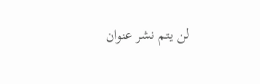لن يتم نشر عنوان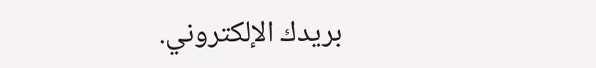بريدك الإلكتروني.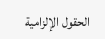الحقول الإلزامية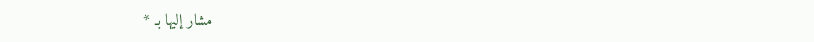مشار إليها بـ *